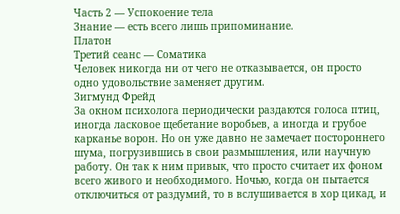Часть 2 — Успокоение тела
Знание — есть всего лишь припоминание.
Платон
Третий сеанс — Соматика
Человек никогда ни от чего не отказывается, он просто одно удовольствие заменяет другим.
Зигмунд Фрейд
За окном психолога периодически раздаются голоса птиц, иногда ласковое щебетание воробьев, а иногда и грубое карканье ворон. Но он уже давно не замечает постороннего шума, погрузившись в свои размышления, или научную работу. Он так к ним привык, что просто считает их фоном всего живого и необходимого. Ночью, когда он пытается отключиться от раздумий, то в вслушивается в хор цикад, и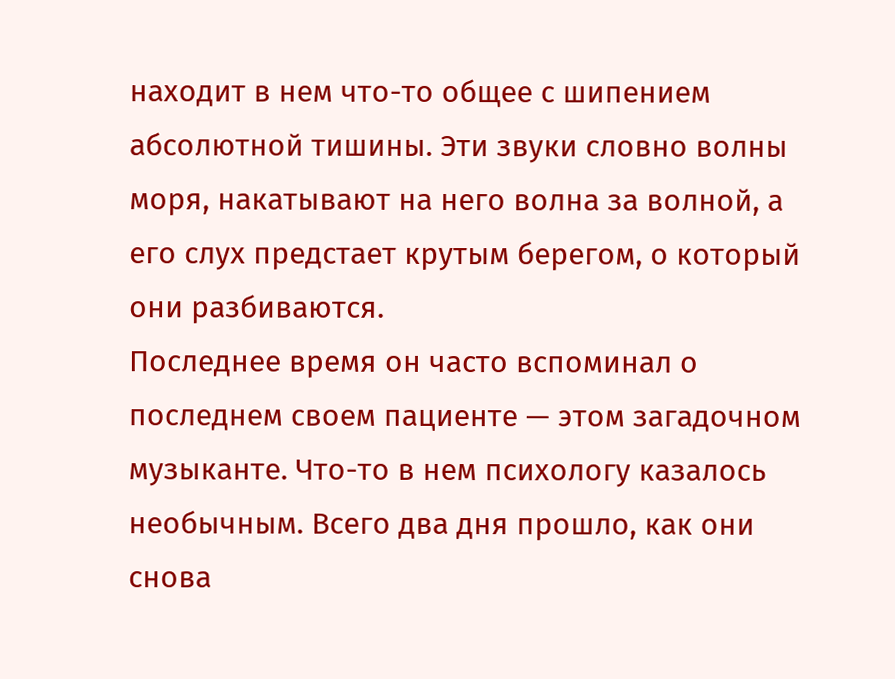находит в нем что-то общее с шипением абсолютной тишины. Эти звуки словно волны моря, накатывают на него волна за волной, а его слух предстает крутым берегом, о который они разбиваются.
Последнее время он часто вспоминал о последнем своем пациенте — этом загадочном музыканте. Что-то в нем психологу казалось необычным. Всего два дня прошло, как они снова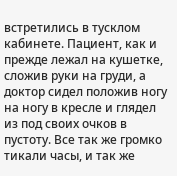встретились в тусклом кабинете. Пациент, как и прежде лежал на кушетке, сложив руки на груди, а доктор сидел положив ногу на ногу в кресле и глядел из под своих очков в пустоту. Все так же громко тикали часы, и так же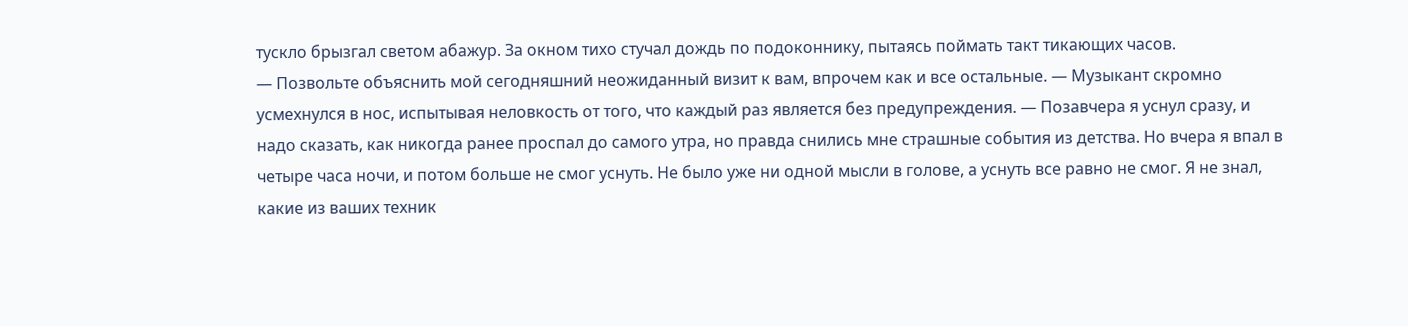тускло брызгал светом абажур. За окном тихо стучал дождь по подоконнику, пытаясь поймать такт тикающих часов.
— Позвольте объяснить мой сегодняшний неожиданный визит к вам, впрочем как и все остальные. — Музыкант скромно усмехнулся в нос, испытывая неловкость от того, что каждый раз является без предупреждения. — Позавчера я уснул сразу, и надо сказать, как никогда ранее проспал до самого утра, но правда снились мне страшные события из детства. Но вчера я впал в четыре часа ночи, и потом больше не смог уснуть. Не было уже ни одной мысли в голове, а уснуть все равно не смог. Я не знал, какие из ваших техник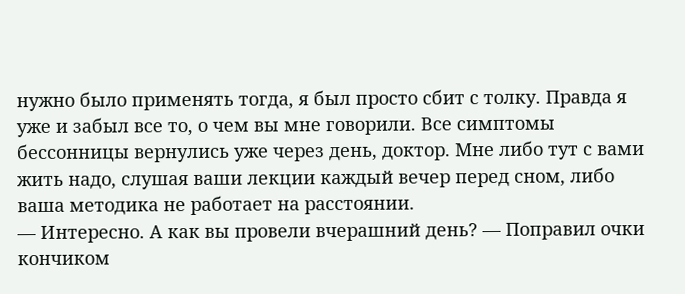нужно было применять тогда, я был просто сбит с толку. Правда я уже и забыл все то, о чем вы мне говорили. Все симптомы бессонницы вернулись уже через день, доктор. Мне либо тут с вами жить надо, слушая ваши лекции каждый вечер перед сном, либо ваша методика не работает на расстоянии.
— Интересно. А как вы провели вчерашний день? — Поправил очки кончиком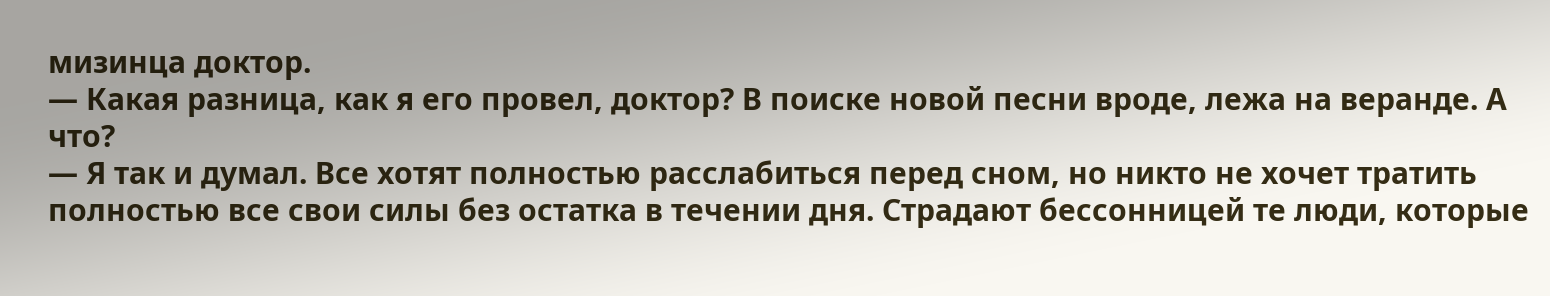мизинца доктор.
— Какая разница, как я его провел, доктор? В поиске новой песни вроде, лежа на веранде. А что?
— Я так и думал. Все хотят полностью расслабиться перед сном, но никто не хочет тратить полностью все свои силы без остатка в течении дня. Страдают бессонницей те люди, которые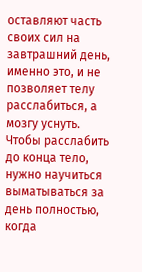оставляют часть своих сил на завтрашний день, именно это, и не позволяет телу расслабиться, а мозгу уснуть. Чтобы расслабить до конца тело, нужно научиться выматываться за день полностью, когда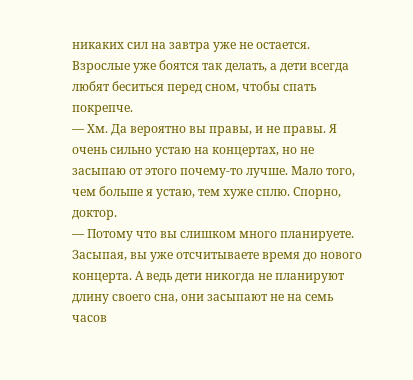никаких сил на завтра уже не остается. Взрослые уже боятся так делать, а дети всегда любят беситься перед сном, чтобы спать покрепче.
— Хм. Да вероятно вы правы, и не правы. Я очень сильно устаю на концертах, но не засыпаю от этого почему-то лучше. Мало того, чем больше я устаю, тем хуже сплю. Спорно, доктор.
— Потому что вы слишком много планируете. Засыпая, вы уже отсчитываете время до нового концерта. А ведь дети никогда не планируют длину своего сна, они засыпают не на семь часов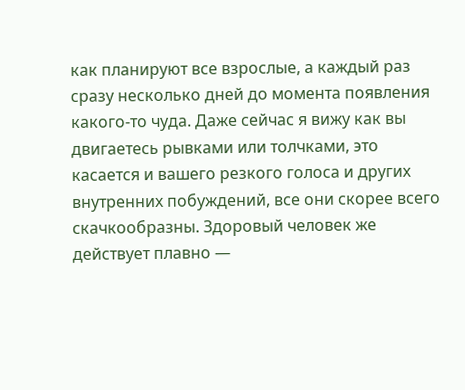как планируют все взрослые, а каждый раз сразу несколько дней до момента появления какого-то чуда. Даже сейчас я вижу как вы двигаетесь рывками или толчками, это касается и вашего резкого голоса и других внутренних побуждений, все они скорее всего скачкообразны. Здоровый человек же действует плавно —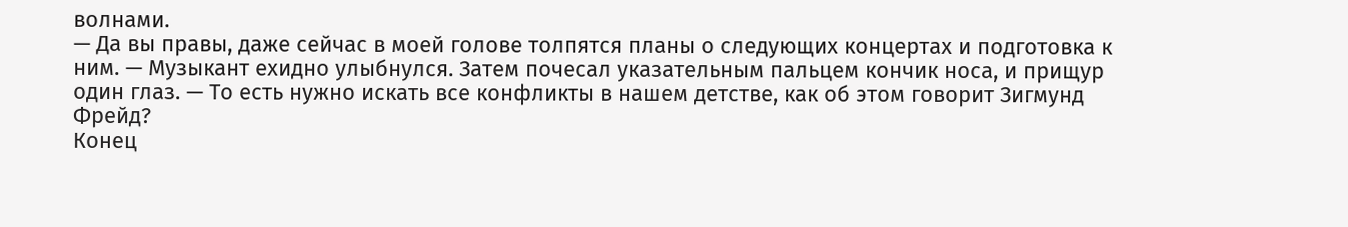волнами.
— Да вы правы, даже сейчас в моей голове толпятся планы о следующих концертах и подготовка к ним. — Музыкант ехидно улыбнулся. Затем почесал указательным пальцем кончик носа, и прищур один глаз. — То есть нужно искать все конфликты в нашем детстве, как об этом говорит Зигмунд Фрейд?
Конец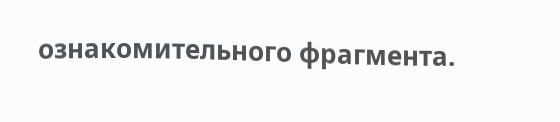ознакомительного фрагмента.